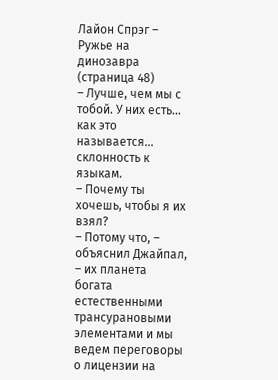Лайон Спрэг – Ружье на динозавра (страница 48)
– Лучше, чем мы с тобой. У них есть… как это называется… склонность к языкам.
– Почему ты хочешь, чтобы я их взял?
– Потому что, – объяснил Джайпал, – их планета богата естественными трансурановыми элементами и мы ведем переговоры о лицензии на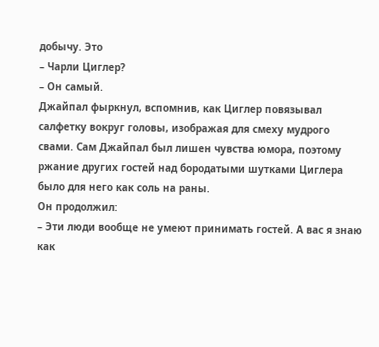добычу. Это
– Чарли Циглер?
– Он самый.
Джайпал фыркнул, вспомнив, как Циглер повязывал салфетку вокруг головы, изображая для смеху мудрого свами. Сам Джайпал был лишен чувства юмора, поэтому ржание других гостей над бородатыми шутками Циглера было для него как соль на раны.
Он продолжил:
– Эти люди вообще не умеют принимать гостей. А вас я знаю как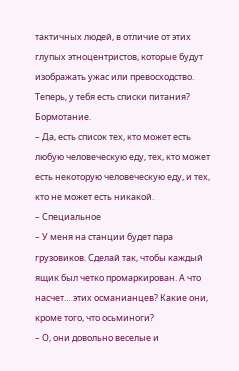тактичных людей, в отличие от этих глупых этноцентристов, которые будут изображать ужас или превосходство. Теперь, у тебя есть списки питания?
Бормотание.
– Да, есть список тех, кто может есть любую человеческую еду, тех, кто может есть некоторую человеческую еду, и тех, кто не может есть никакой.
– Специальное
– У меня на станции будет пара грузовиков. Сделай так, чтобы каждый ящик был четко промаркирован. А что насчет… этих османианцев? Какие они, кроме того, что осьминоги?
– О, они довольно веселые и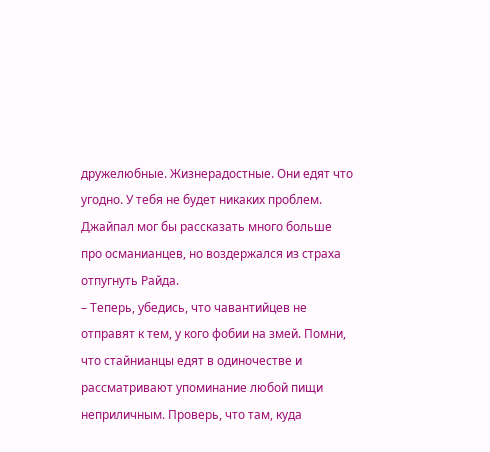дружелюбные. Жизнерадостные. Они едят что угодно. У тебя не будет никаких проблем.
Джайпал мог бы рассказать много больше про османианцев, но воздержался из страха отпугнуть Райда.
– Теперь, убедись, что чавантийцев не отправят к тем, у кого фобии на змей. Помни, что стайнианцы едят в одиночестве и рассматривают упоминание любой пищи неприличным. Проверь, что там, куда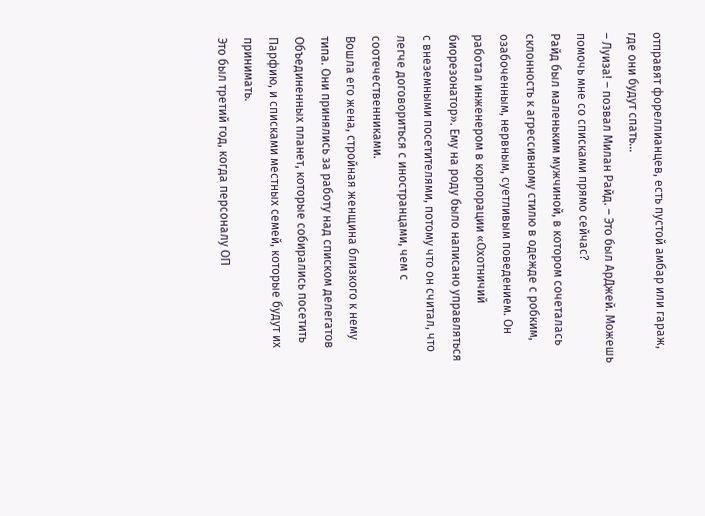отправят фореллианцев, есть пустой амбар или гараж, где они будут спать…
– Луиза! – позвал Милан Райд. – Это был АрДжей. Можешь помочь мне со списками прямо сейчас?
Райд был маленьким мужчиной, в котором сочеталась склонность к агрессивному стилю в одежде с робким, озабоченным, нервным, суетливым поведением. Он работал инженером в корпорации «Охотничий биорезонатор». Ему на роду было написано управляться с внеземными посетителями, потому что он считал, что легче договориться с иностранцами, чем с соотечественниками.
Вошла его жена, стройная женщина близкого к нему типа. Они принялись за работу над списком делегатов Объединенных планет, которые собирались посетить Парфию, и списками местных семей, которые будут их принимать.
Это был третий год, когда персоналу ОП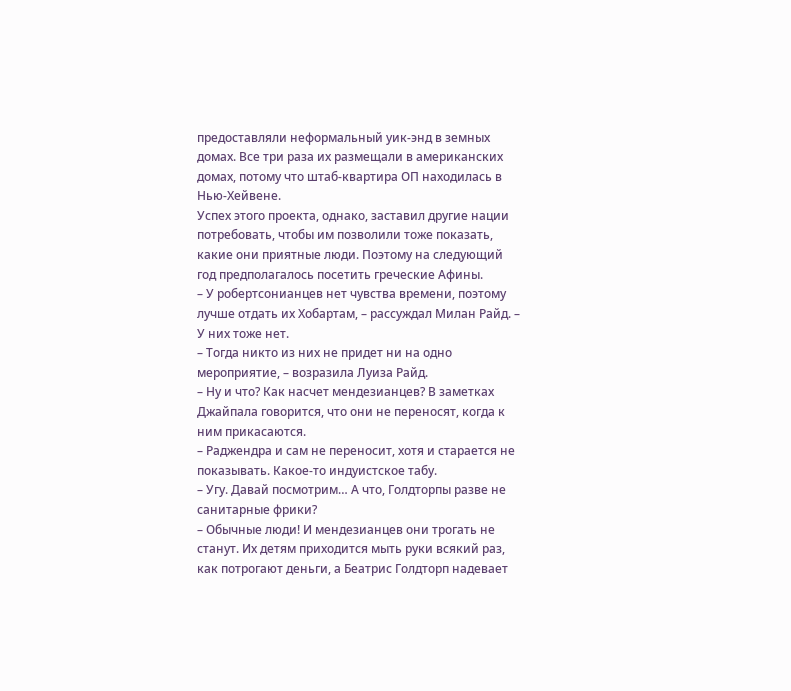предоставляли неформальный уик-энд в земных домах. Все три раза их размещали в американских домах, потому что штаб-квартира ОП находилась в Нью-Хейвене.
Успех этого проекта, однако, заставил другие нации потребовать, чтобы им позволили тоже показать, какие они приятные люди. Поэтому на следующий год предполагалось посетить греческие Афины.
– У робертсонианцев нет чувства времени, поэтому лучше отдать их Хобартам, – рассуждал Милан Райд. – У них тоже нет.
– Тогда никто из них не придет ни на одно мероприятие, – возразила Луиза Райд.
– Ну и что? Как насчет мендезианцев? В заметках Джайпала говорится, что они не переносят, когда к ним прикасаются.
– Раджендра и сам не переносит, хотя и старается не показывать. Какое-то индуистское табу.
– Угу. Давай посмотрим… А что, Голдторпы разве не санитарные фрики?
– Обычные люди! И мендезианцев они трогать не станут. Их детям приходится мыть руки всякий раз, как потрогают деньги, а Беатрис Голдторп надевает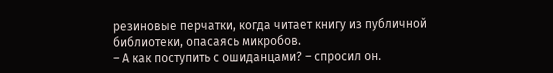резиновые перчатки, когда читает книгу из публичной библиотеки, опасаясь микробов.
– А как поступить с ошиданцами? – спросил он.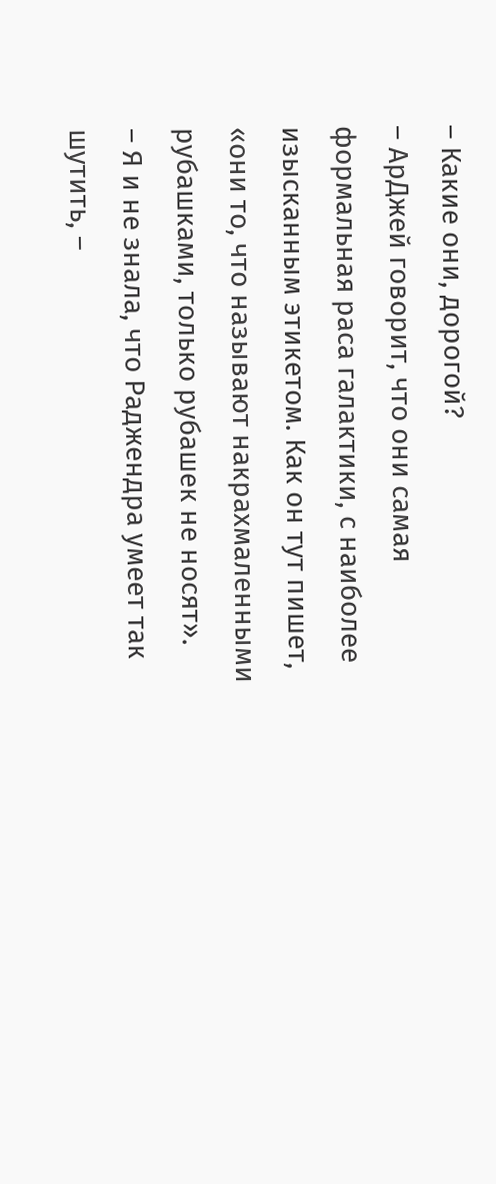– Какие они, дорогой?
– АрДжей говорит, что они самая формальная раса галактики, с наиболее изысканным этикетом. Как он тут пишет, «они то, что называют накрахмаленными рубашками, только рубашек не носят».
– Я и не знала, что Раджендра умеет так шутить, –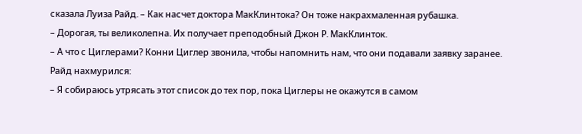сказала Луиза Райд. – Как насчет доктора МакКлинтока? Он тоже накрахмаленная рубашка.
– Дорогая, ты великолепна. Их получает преподобный Джон Р. МакКлинток.
– А что с Циглерами? Конни Циглер звонила, чтобы напомнить нам, что они подавали заявку заранее.
Райд нахмурился:
– Я собираюсь утрясать этот список до тех пор, пока Циглеры не окажутся в самом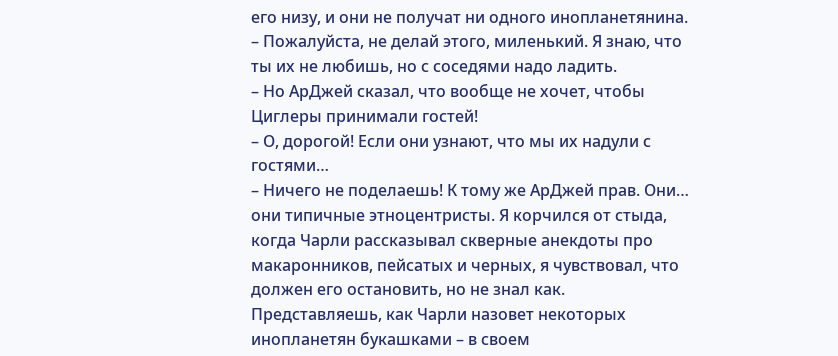его низу, и они не получат ни одного инопланетянина.
– Пожалуйста, не делай этого, миленький. Я знаю, что ты их не любишь, но с соседями надо ладить.
– Но АрДжей сказал, что вообще не хочет, чтобы Циглеры принимали гостей!
– О, дорогой! Если они узнают, что мы их надули с гостями…
– Ничего не поделаешь! К тому же АрДжей прав. Они… они типичные этноцентристы. Я корчился от стыда, когда Чарли рассказывал скверные анекдоты про макаронников, пейсатых и черных, я чувствовал, что должен его остановить, но не знал как. Представляешь, как Чарли назовет некоторых инопланетян букашками – в своем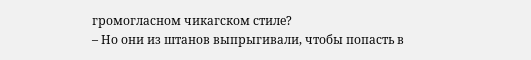громогласном чикагском стиле?
– Но они из штанов выпрыгивали, чтобы попасть в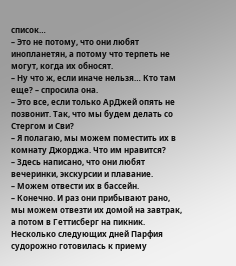список…
– Это не потому, что они любят инопланетян, а потому что терпеть не могут, когда их обносят.
– Ну что ж, если иначе нельзя… Кто там еще? – спросила она.
– Это все, если только АрДжей опять не позвонит. Так, что мы будем делать со Стергом и Сви?
– Я полагаю, мы можем поместить их в комнату Джорджа. Что им нравится?
– Здесь написано, что они любят вечеринки, экскурсии и плавание.
– Можем отвести их в бассейн.
– Конечно. И раз они прибывают рано, мы можем отвезти их домой на завтрак, а потом в Геттисберг на пикник.
Несколько следующих дней Парфия судорожно готовилась к приему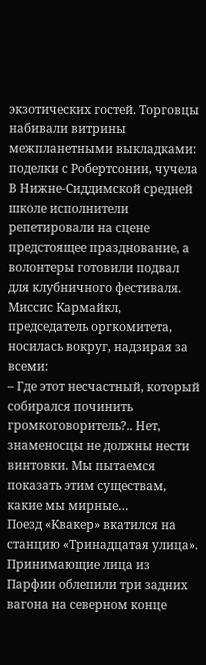экзотических гостей. Торговцы набивали витрины межпланетными выкладками: поделки с Робертсонии, чучела
В Нижне-Сиддимской средней школе исполнители репетировали на сцене предстоящее празднование, а волонтеры готовили подвал для клубничного фестиваля. Миссис Кармайкл, председатель оргкомитета, носилась вокруг, надзирая за всеми:
– Где этот несчастный, который собирался починить громкоговоритель?.. Нет, знаменосцы не должны нести винтовки. Мы пытаемся показать этим существам, какие мы мирные…
Поезд «Квакер» вкатился на станцию «Тринадцатая улица». Принимающие лица из Парфии облепили три задних вагона на северном конце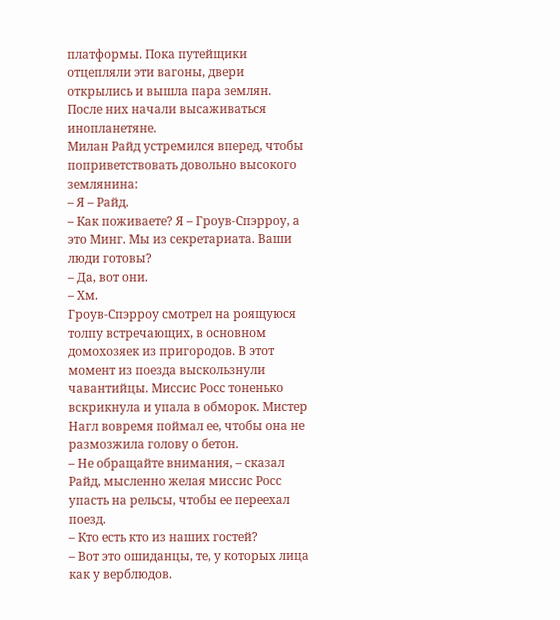платформы. Пока путейщики отцепляли эти вагоны, двери открылись и вышла пара землян. После них начали высаживаться инопланетяне.
Милан Райд устремился вперед, чтобы поприветствовать довольно высокого землянина:
– Я – Райд.
– Как поживаете? Я – Гроув-Спэрроу, а это Минг. Мы из секретариата. Ваши люди готовы?
– Да, вот они.
– Хм.
Гроув-Спэрроу смотрел на роящуюся толпу встречающих, в основном домохозяек из пригородов. В этот момент из поезда выскользнули чавантийцы. Миссис Росс тоненько вскрикнула и упала в обморок. Мистер Нагл вовремя поймал ее, чтобы она не размозжила голову о бетон.
– Не обращайте внимания, – сказал Райд, мысленно желая миссис Росс упасть на рельсы, чтобы ее переехал поезд.
– Кто есть кто из наших гостей?
– Вот это ошиданцы, те, у которых лица как у верблюдов.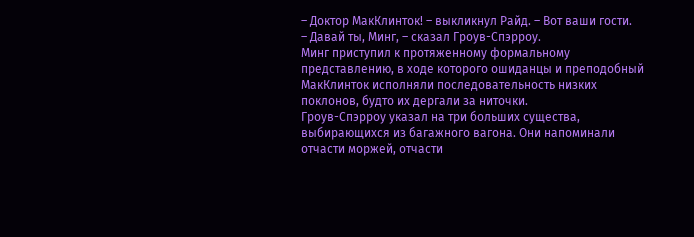– Доктор МакКлинток! – выкликнул Райд. – Вот ваши гости.
– Давай ты, Минг, – сказал Гроув-Спэрроу.
Минг приступил к протяженному формальному представлению, в ходе которого ошиданцы и преподобный МакКлинток исполняли последовательность низких поклонов, будто их дергали за ниточки.
Гроув-Спэрроу указал на три больших существа, выбирающихся из багажного вагона. Они напоминали отчасти моржей, отчасти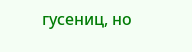гусениц, но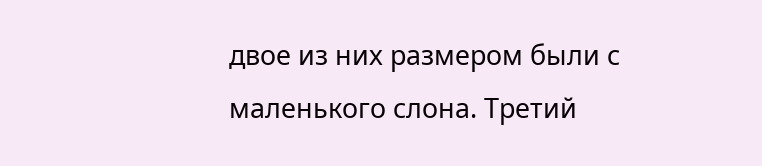двое из них размером были с маленького слона. Третий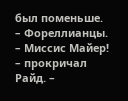был поменьше.
– Фореллианцы.
– Миссис Майер! – прокричал Райд. –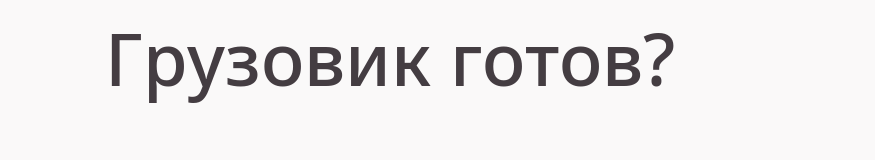Грузовик готов?